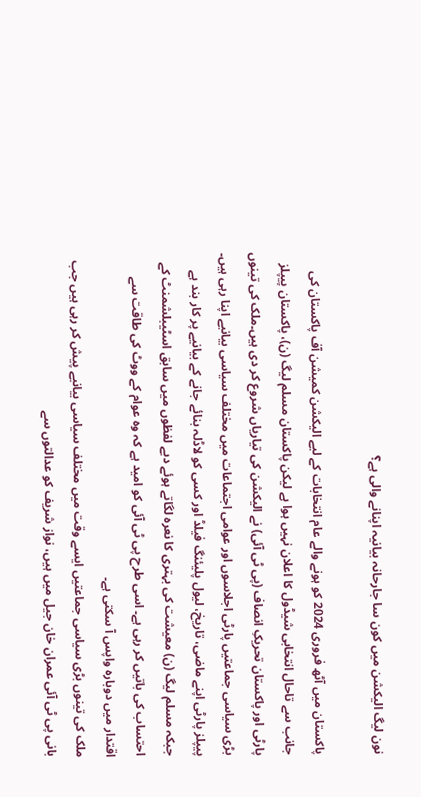نون لیگ الیکشن میں کون سا جارحانہ بیانیہ اپنانے والی ہے؟

پاکستان میں آٹھ فروری 2024 کو ہونے والے عام انتخابات کے لیے الیکشن کمیشن آف پاکستان کی جانب سے تاحال انتخابی شیڈول کا اعلان نہیں ہوا ہے لیکن پاکستان مسلم لیگ (ن)، پاکستان پیپلز پارٹی اور پاکستان تحریکِ انصاف (پی ٹی آئی) نے الیکشن کی تیاریاں شروع کر دی ہیں۔ملک کی تینوں بڑی سیاسی جماعتیں پارٹی اجلاسوں اور عوامی اجتماعات میں مختلف سیاسی بیانیے اپنا رہی ہیں۔
پیپلز پارٹی اپنے ماضی، تاریخ، لیول پلیئنگ فیلڈ اور کسی کو لاڈلہ بنائے جانے کے بیانیے پر کار بند ہے جبکہ مسلم لیگ (ن) معیشت کی بہتری کا نعرہ لگاتے ہوئے دبے لفظوں میں سابق اسٹیبلشمنٹ کے احتساب کی باتیں کر رہی ہے۔ اسی طرح پی ٹی آئی کو امید ہے کہ وہ عوام کے ووٹ کی طاقت سے اقتدار میں دوبارہ واپس آ سکتی ہے۔
ملک کی تینوں بڑی سیاسی جماعتیں ایسے وقت میں مختلف سیاسی بیانیے پیش کر رہی ہیں جب بانی پی ٹی آئی عمران خان جیل میں ہیں، نواز شریف کو عدالتوں سے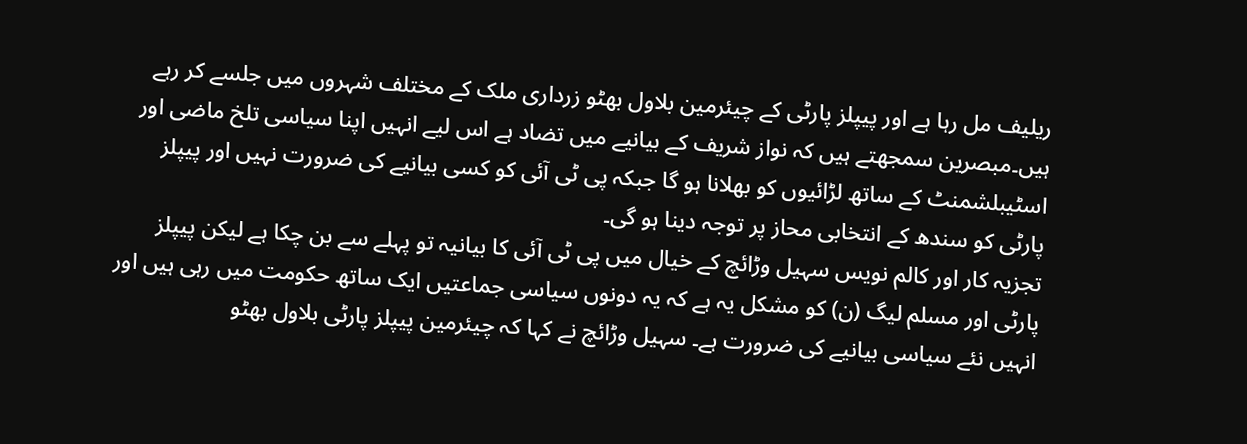ریلیف مل رہا ہے اور پیپلز پارٹی کے چیئرمین بلاول بھٹو زرداری ملک کے مختلف شہروں میں جلسے کر رہے ہیں۔مبصرین سمجھتے ہیں کہ نواز شریف کے بیانیے میں تضاد ہے اس لیے انہیں اپنا سیاسی تلخ ماضی اور اسٹیبلشمنٹ کے ساتھ لڑائیوں کو بھلانا ہو گا جبکہ پی ٹی آئی کو کسی بیانیے کی ضرورت نہیں اور پیپلز پارٹی کو سندھ کے انتخابی محاز پر توجہ دینا ہو گی۔
تجزیہ کار اور کالم نویس سہیل وڑائچ کے خیال میں پی ٹی آئی کا بیانیہ تو پہلے سے بن چکا ہے لیکن پیپلز پارٹی اور مسلم لیگ (ن) کو مشکل یہ ہے کہ یہ دونوں سیاسی جماعتیں ایک ساتھ حکومت میں رہی ہیں اور انہیں نئے سیاسی بیانیے کی ضرورت ہے۔ سہیل وڑائچ نے کہا کہ چیئرمین پیپلز پارٹی بلاول بھٹو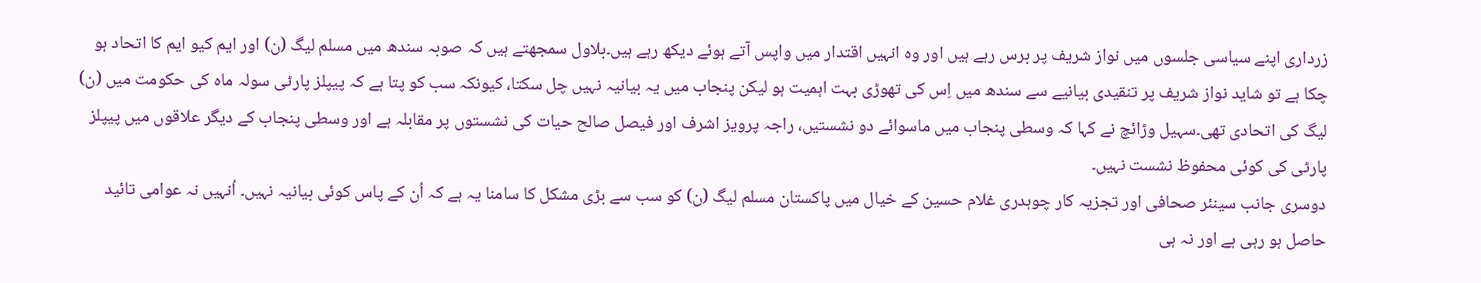زرداری اپنے سیاسی جلسوں میں نواز شریف پر برس رہے ہیں اور وہ انہیں اقتدار میں واپس آتے ہوئے دیکھ رہے ہیں۔بلاول سمجھتے ہیں کہ صوبہ سندھ میں مسلم لیگ (ن) اور ایم کیو ایم کا اتحاد ہو چکا ہے تو شاید نواز شریف پر تنقیدی بیانیے سے سندھ میں اِس کی تھوڑی بہت اہمیت ہو لیکن پنجاب میں یہ بیانیہ نہیں چل سکتا، کیونکہ سب کو پتا ہے کہ پیپلز پارٹی سولہ ماہ کی حکومت میں (ن) لیگ کی اتحادی تھی۔سہیل وڑائچ نے کہا کہ وسطی پنجاب میں ماسوائے دو نشستیں، راجہ پرویز اشرف اور فیصل صالح حیات کی نشستوں پر مقابلہ ہے اور وسطی پنجاب کے دیگر علاقوں میں پیپلز پارٹی کی کوئی محفوظ نشست نہیں۔
دوسری جانب سینئر صحافی اور تجزیہ کار چوہدری غلام حسین کے خیال میں پاکستان مسلم لیگ (ن) کو سب سے بڑی مشکل کا سامنا یہ ہے کہ اُن کے پاس کوئی بیانیہ نہیں۔ اُنہیں نہ عوامی تائید حاصل ہو رہی ہے اور نہ ہی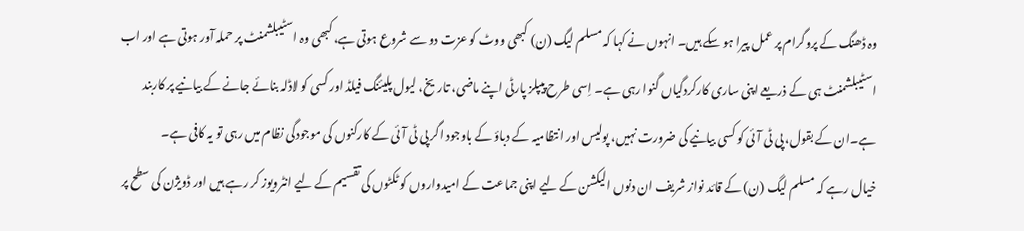وہ ڈھنگ کے پروگرام پر عمل پیرا ہو سکے ہیں۔ انہوں نے کہا کہ مسلم لیگ (ن) کبھی ووٹ کو عزت دو سے شروع ہوتی ہے، کبھی وہ اسٹیبلشمنٹ پر حملہ آور ہوتی ہے اور اب اسٹیبلشمنٹ ہی کے ذریعے اپنی ساری کارکردگیاں گنوا رہی ہے۔ اِسی طرح پیپلز پارٹی اپنے ماضی، تاریخ، لیول پلیئنگ فیلڈ اور کسی کو لاڈلہ بنائے جانے کے بیانیے پر کاربند ہے۔ان کے بقول، پی ٹی آئی کو کسی بیانیے کی ضرورت نہیں، پولیس اور انتظامیہ کے دباؤ کے باوجود اگر پی ٹی آئی کے کارکنوں کی موجودگی نظام میں رہی تو یہ کافی ہے۔
خیال رہے کہ مسلم لیگ (ن) کے قائد نواز شریف ان دنوں الیکشن کے لیے اپنی جماعت کے امیدواروں کو ٹکٹوں کی تقسیم کے لیے انٹرویوز کر رہے ہیں اور ڈویژن کی سطح پر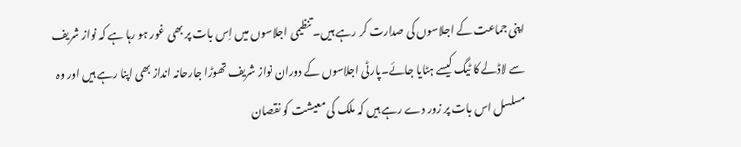اپنی جماعت کے اجلاسوں کی صدارت کر رہے ہیں۔ تنظیمی اجلاسوں میں اِس بات پر بھی غور ہو رہا ہے کہ نواز شریف سے لاڈلے کا ٹیگ کیسے ہٹایا جائے۔پارٹی اجلاسوں کے دوران نواز شریف تھوڑا جارحانہ انداز بھی اپنا رہے ہیں اور وہ مسلسل اس بات پر زور دے رہے ہیں کہ ملک کی معیشت کو نقصان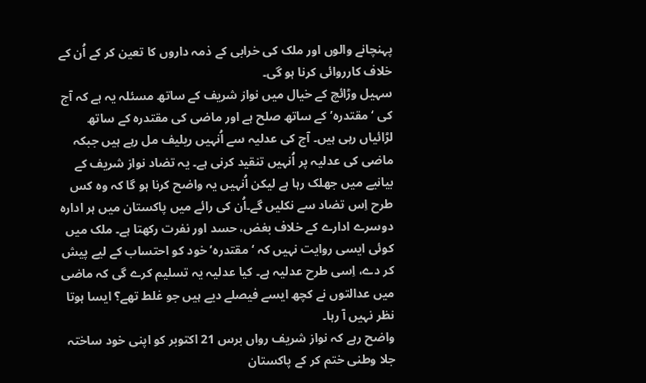پہنچانے والوں اور ملک کی خرابی کے ذمہ داروں کا تعین کر کے اُن کے خلاف کارروائی کرنا ہو گی۔
سہیل وڑائچ کے خیال میں نواز شریف کے ساتھ مسئلہ یہ ہے کہ آج کی ‘مقتدرہ’ کے ساتھ صلح ہے اور ماضی کی مقتدرہ کے ساتھ لڑائیاں رہی ہیں۔ آج کی عدلیہ سے اُنہیں ریلیف مل رہے ہیں جبکہ ماضی کی عدلیہ پر اُنہیں تنقید کرنی ہے۔ یہ تضاد نواز شریف کے بیانیے میں جھلک رہا ہے لیکن اُنہیں یہ واضح کرنا ہو گا کہ وہ کس طرح اِس تضاد سے نکلیں گے۔اُن کی رائے میں پاکستان میں ہر ادارہ دوسرے ادارے کے خلاف بغض، حسد اور نفرت رکھتا ہے۔ ملک میں کوئی ایسی روایت نہیں کہ ‘مقتدرہ’ خود کو احتساب کے لیے پیش کر دے، اِسی طرح عدلیہ ہے۔ کیا عدلیہ یہ تسلیم کرے گی کہ ماضی میں عدالتوں نے کچھ ایسے فیصلے دیے ہیں جو غلط تھے؟ ایسا ہوتا نظر نہیں آ رہا۔
واضح رہے کہ نواز شریف رواں برس 21 اکتوبر کو اپنی خود ساختہ جلا وطنی ختم کر کے پاکستان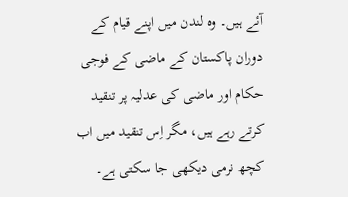آئے ہیں۔ وہ لندن میں اپنے قیام کے دوران پاکستان کے ماضی کے فوجی حکام اور ماضی کی عدلیہ پر تنقید کرتے رہے ہیں، مگر اِس تنقید میں اب کچھ نرمی دیکھی جا سکتی ہے۔